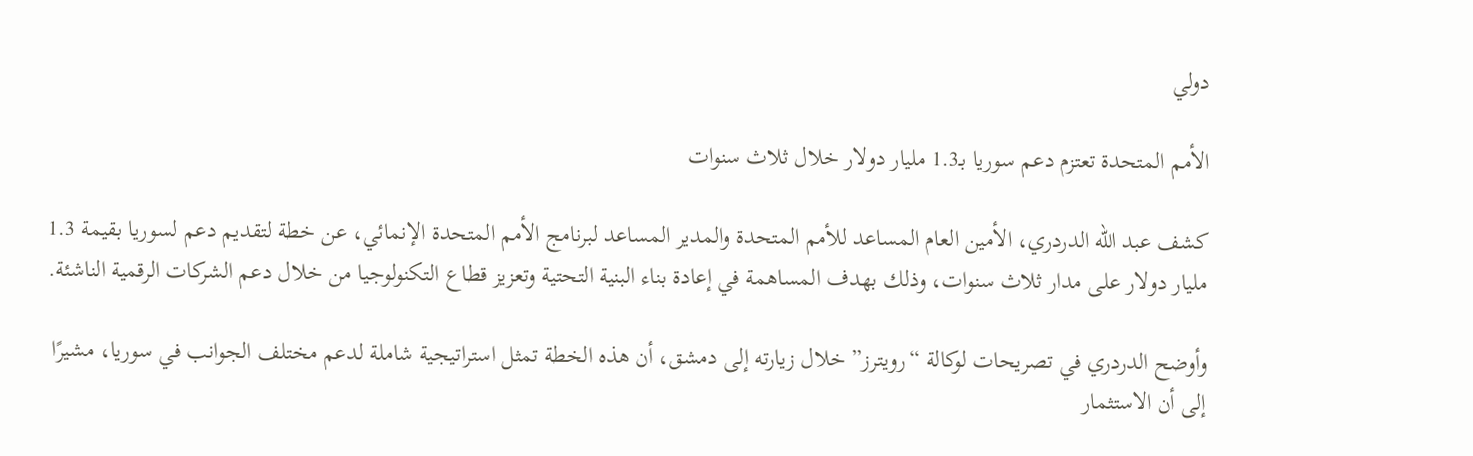دولي

الأمم المتحدة تعتزم دعم سوريا بـ1.3 مليار دولار خلال ثلاث سنوات

كشف عبد الله الدردري، الأمين العام المساعد للأمم المتحدة والمدير المساعد لبرنامج الأمم المتحدة الإنمائي، عن خطة لتقديم دعم لسوريا بقيمة 1.3 مليار دولار على مدار ثلاث سنوات، وذلك بهدف المساهمة في إعادة بناء البنية التحتية وتعزيز قطاع التكنولوجيا من خلال دعم الشركات الرقمية الناشئة.

وأوضح الدردري في تصريحات لوكالة “رويترز” خلال زيارته إلى دمشق، أن هذه الخطة تمثل استراتيجية شاملة لدعم مختلف الجوانب في سوريا، مشيرًا إلى أن الاستثمار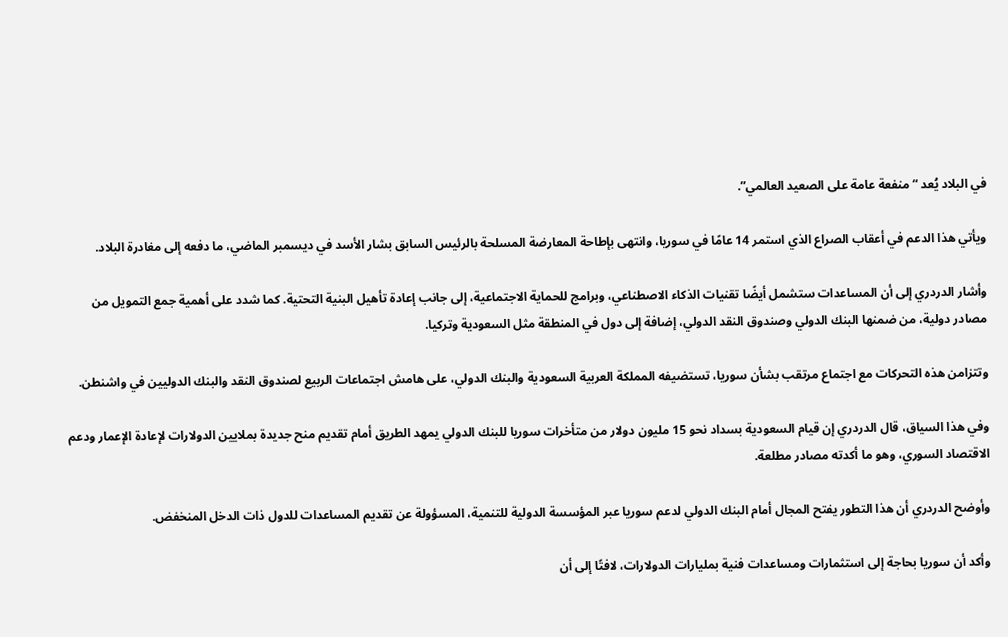في البلاد يُعد “منفعة عامة على الصعيد العالمي”.

ويأتي هذا الدعم في أعقاب الصراع الذي استمر 14 عامًا في سوريا، وانتهى بإطاحة المعارضة المسلحة بالرئيس السابق بشار الأسد في ديسمبر الماضي، ما دفعه إلى مغادرة البلاد.

وأشار الدردري إلى أن المساعدات ستشمل أيضًا تقنيات الذكاء الاصطناعي، وبرامج للحماية الاجتماعية، إلى جانب إعادة تأهيل البنية التحتية. كما شدد على أهمية جمع التمويل من مصادر دولية، من ضمنها البنك الدولي وصندوق النقد الدولي، إضافة إلى دول في المنطقة مثل السعودية وتركيا.

وتتزامن هذه التحركات مع اجتماع مرتقب بشأن سوريا، تستضيفه المملكة العربية السعودية والبنك الدولي، على هامش اجتماعات الربيع لصندوق النقد والبنك الدوليين في واشنطن.

وفي هذا السياق، قال الدردري إن قيام السعودية بسداد نحو 15 مليون دولار من متأخرات سوريا للبنك الدولي يمهد الطريق أمام تقديم منح جديدة بملايين الدولارات لإعادة الإعمار ودعم الاقتصاد السوري، وهو ما أكدته مصادر مطلعة.

وأوضح الدردري أن هذا التطور يفتح المجال أمام البنك الدولي لدعم سوريا عبر المؤسسة الدولية للتنمية، المسؤولة عن تقديم المساعدات للدول ذات الدخل المنخفض.

وأكد أن سوريا بحاجة إلى استثمارات ومساعدات فنية بمليارات الدولارات، لافتًا إلى أن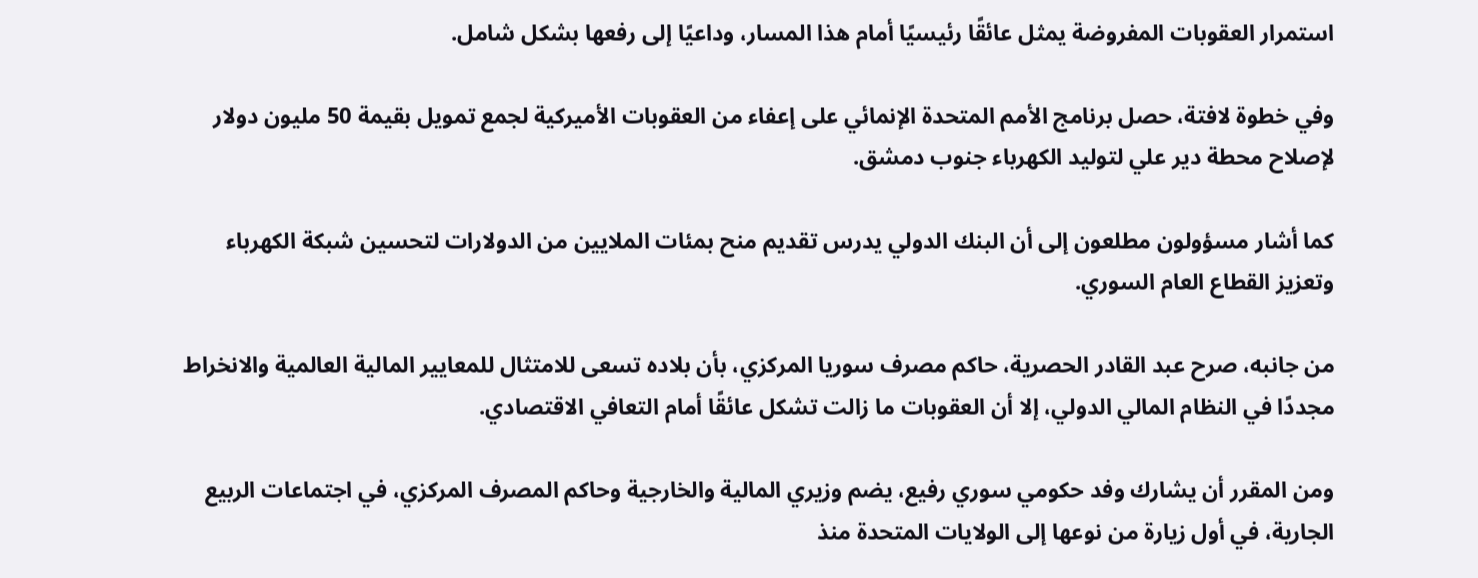استمرار العقوبات المفروضة يمثل عائقًا رئيسيًا أمام هذا المسار، وداعيًا إلى رفعها بشكل شامل.

وفي خطوة لافتة، حصل برنامج الأمم المتحدة الإنمائي على إعفاء من العقوبات الأميركية لجمع تمويل بقيمة 50 مليون دولار لإصلاح محطة دير علي لتوليد الكهرباء جنوب دمشق.

كما أشار مسؤولون مطلعون إلى أن البنك الدولي يدرس تقديم منح بمئات الملايين من الدولارات لتحسين شبكة الكهرباء وتعزيز القطاع العام السوري.

من جانبه، صرح عبد القادر الحصرية، حاكم مصرف سوريا المركزي، بأن بلاده تسعى للامتثال للمعايير المالية العالمية والانخراط مجددًا في النظام المالي الدولي، إلا أن العقوبات ما زالت تشكل عائقًا أمام التعافي الاقتصادي.

ومن المقرر أن يشارك وفد حكومي سوري رفيع، يضم وزيري المالية والخارجية وحاكم المصرف المركزي، في اجتماعات الربيع الجارية، في أول زيارة من نوعها إلى الولايات المتحدة منذ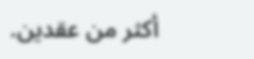أكثر من عقدين.